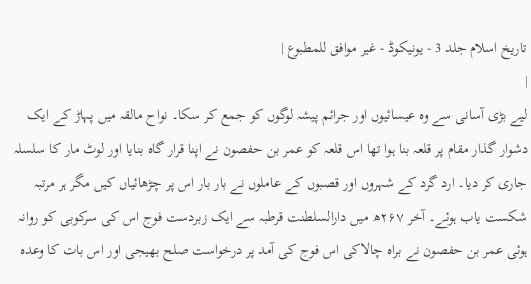تاریخ اسلام جلد 3 - یونیکوڈ - غیر موافق للمطبوع |
|
لیے بڑی آسانی سے وہ عیسائیوں اور جرائم پیشہ لوگوں کو جمع کر سکا۔ نواح مالقہ میں پہاڑ کے ایک دشوار گذار مقام پر قلعہ بنا ہوا تھا اس قلعہ کو عمر بن حفصون نے اپنا قرار گاہ بنایا اور لوٹ مار کا سلسلہ جاری کر دیا۔ ارد گرد کے شہروں اور قصبوں کے عاملوں نے بار بار اس پر چڑھائیاں کیں مگر ہر مرتبہ شکست یاب ہوئے۔ آخر ۲۶۷ھ میں دارالسلطنت قرطبہ سے ایک زبردست فوج اس کی سرکوبی کو روانہ ہوئی عمر بن حفصون نے براہ چالاکی اس فوج کی آمد پر درخواست صلح بھیجی اور اس بات کا وعدہ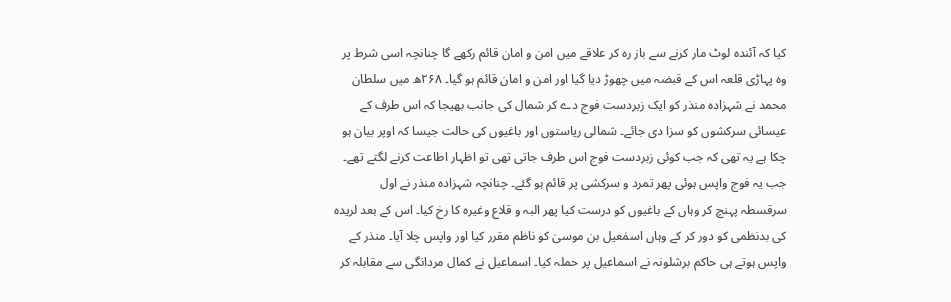کیا کہ آئندہ لوٹ مار کرنے سے باز رہ کر علاقے میں امن و امان قائم رکھے گا چنانچہ اسی شرط پر وہ پہاڑی قلعہ اس کے قبضہ میں چھوڑ دیا گیا اور امن و امان قائم ہو گیا۔ ۲۶۸ھ میں سلطان محمد نے شہزادہ منذر کو ایک زبردست فوج دے کر شمال کی جانب بھیجا کہ اس طرف کے عیسائی سرکشوں کو سزا دی جائے۔ شمالی ریاستوں اور باغیوں کی حالت جیسا کہ اوپر بیان ہو چکا ہے یہ تھی کہ جب کوئی زبردست فوج اس طرف جاتی تھی تو اظہار اطاعت کرنے لگتے تھے۔ جب یہ فوج واپس ہوئی پھر تمرد و سرکشی پر قائم ہو گئے۔ چنانچہ شہزادہ منذر نے اول سرقسطہ پہنچ کر وہاں کے باغیوں کو درست کیا پھر البہ و قلاع وغیرہ کا رخ کیا۔ اس کے بعد لریدہ کی بدنظمی کو دور کر کے وہاں اسمٰعیل بن موسیٰ کو ناظم مقرر کیا اور واپس چلا آیا۔ منذر کے واپس ہوتے ہی حاکم برشلونہ نے اسماعیل پر حملہ کیا۔ اسماعیل نے کمال مردانگی سے مقابلہ کر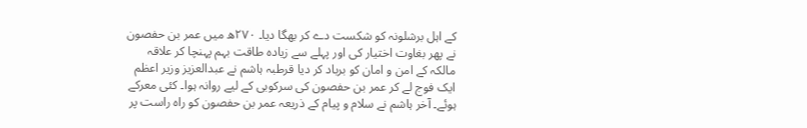کے اہل برشلونہ کو شکست دے کر بھگا دیا۔ ۲۷۰ھ میں عمر بن حفصون نے پھر بغاوت اختیار کی اور پہلے سے زیادہ طاقت بہم پہنچا کر علاقہ مالکہ کے امن و امان کو برباد کر دیا قرطبہ ہاشم نے عبدالعزیز وزیر اعظم ایک فوج لے کر عمر بن حفصون کی سرکوبی کے لیے روانہ ہوا۔ کئی معرکے ہوئے۔ آخر ہاشم نے سلام و پیام کے ذریعہ عمر بن حفصون کو راہ راست پر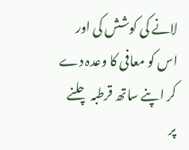لانے کی کوشش کی اور اس کو معافی کا وعدہ دے کر اپنے ساتھ قرطبہ چلنے پر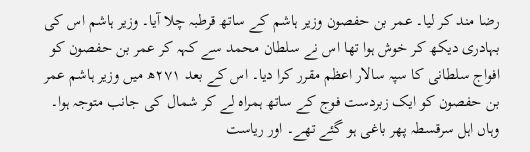رضا مند کر لیا۔ عمر بن حفصون وزیر ہاشم کے ساتھ قرطبہ چلا آیا۔ وزیر ہاشم اس کی بہادری دیکھ کر خوش ہوا تھا اس نے سلطان محمد سے کہہ کر عمر بن حفصون کو افواج سلطانی کا سپہ سالار اعظم مقرر کرا دیا۔ اس کے بعد ۲۷۱ھ میں وزیر ہاشم عمر بن حفصون کو ایک زبردست فوج کے ساتھ ہمراہ لے کر شمال کی جانب متوجہ ہوا۔ وہاں اہل سرقسطہ پھر باغی ہو گئے تھے۔ اور ریاست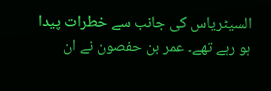السیٹریاس کی جانب سے خطرات پیدا ہو رہے تھے۔ عمر بن حفصون نے ان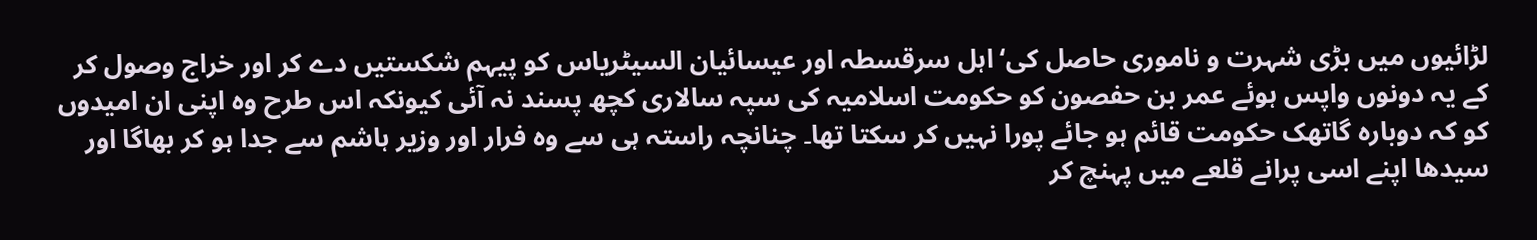لڑائیوں میں بڑی شہرت و ناموری حاصل کی‘ اہل سرقسطہ اور عیسائیان السیٹریاس کو پیہم شکستیں دے کر اور خراج وصول کر کے یہ دونوں واپس ہوئے عمر بن حفصون کو حکومت اسلامیہ کی سپہ سالاری کچھ پسند نہ آئی کیونکہ اس طرح وہ اپنی ان امیدوں کو کہ دوبارہ گاتھک حکومت قائم ہو جائے پورا نہیں کر سکتا تھا۔ چنانچہ راستہ ہی سے وہ فرار اور وزیر ہاشم سے جدا ہو کر بھاگا اور سیدھا اپنے اسی پرانے قلعے میں پہنچ کر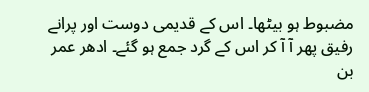مضبوط ہو بیٹھا۔ اس کے قدیمی دوست اور پرانے رفیق پھر آ آ کر اس کے گرد جمع ہو گئے۔ ادھر عمر بن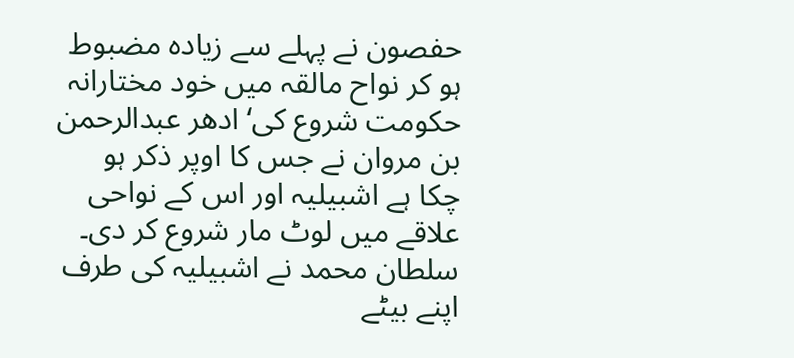حفصون نے پہلے سے زیادہ مضبوط ہو کر نواح مالقہ میں خود مختارانہ حکومت شروع کی‘ ادھر عبدالرحمن بن مروان نے جس کا اوپر ذکر ہو چکا ہے اشبیلیہ اور اس کے نواحی علاقے میں لوٹ مار شروع کر دی۔ سلطان محمد نے اشبیلیہ کی طرف اپنے بیٹے